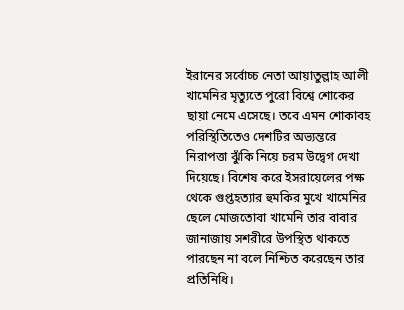ইরানের সর্বোচ্চ নেতা আয়াতুল্লাহ আলী খামেনির মৃত্যুতে পুরো বিশ্বে শোকের ছায়া নেমে এসেছে। তবে এমন শোকাবহ পরিস্থিতিতেও দেশটির অভ্যন্তরে নিরাপত্তা ঝুঁকি নিয়ে চরম উদ্বেগ দেখা দিয়েছে। বিশেষ করে ইসরায়েলের পক্ষ থেকে গুপ্তহত্যার হুমকির মুখে খামেনির ছেলে মোজতোবা খামেনি তার বাবার জানাজায় সশরীরে উপস্থিত থাকতে পারছেন না বলে নিশ্চিত করেছেন তার প্রতিনিধি।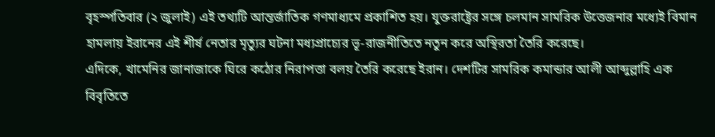বৃহস্পতিবার (২ জুলাই) এই তথ্যটি আন্তর্জাতিক গণমাধ্যমে প্রকাশিত হয়। যুক্তরাষ্ট্রের সঙ্গে চলমান সামরিক উত্তেজনার মধ্যেই বিমান হামলায় ইরানের এই শীর্ষ নেতার মৃত্যুর ঘটনা মধ্যপ্রাচ্যের ভূ-রাজনীতিতে নতুন করে অস্থিরতা তৈরি করেছে।
এদিকে, খামেনির জানাজাকে ঘিরে কঠোর নিরাপত্তা বলয় তৈরি করেছে ইরান। দেশটির সামরিক কমান্ডার আলী আব্দুল্লাহি এক বিবৃতিতে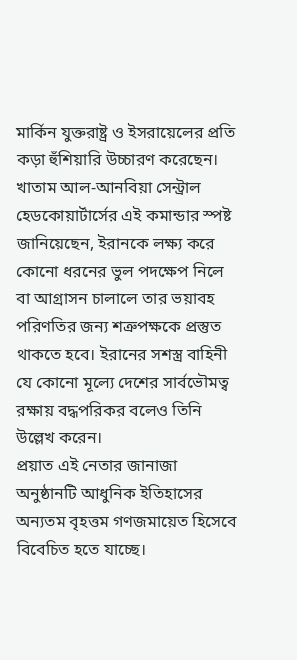মার্কিন যুক্তরাষ্ট্র ও ইসরায়েলের প্রতি কড়া হুঁশিয়ারি উচ্চারণ করেছেন। খাতাম আল-আনবিয়া সেন্ট্রাল হেডকোয়ার্টার্সের এই কমান্ডার স্পষ্ট জানিয়েছেন, ইরানকে লক্ষ্য করে কোনো ধরনের ভুল পদক্ষেপ নিলে বা আগ্রাসন চালালে তার ভয়াবহ পরিণতির জন্য শত্রুপক্ষকে প্রস্তুত থাকতে হবে। ইরানের সশস্ত্র বাহিনী যে কোনো মূল্যে দেশের সার্বভৌমত্ব রক্ষায় বদ্ধপরিকর বলেও তিনি উল্লেখ করেন।
প্রয়াত এই নেতার জানাজা অনুষ্ঠানটি আধুনিক ইতিহাসের অন্যতম বৃহত্তম গণজমায়েত হিসেবে বিবেচিত হতে যাচ্ছে।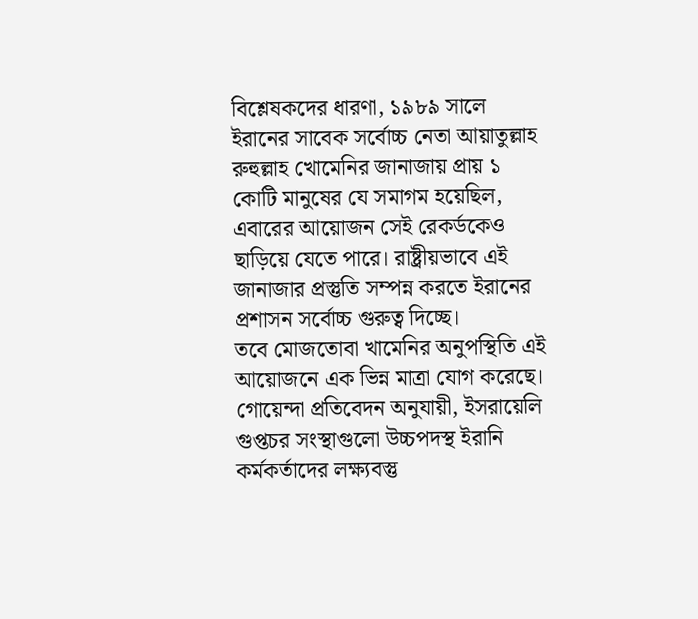বিশ্লেষকদের ধারণা, ১৯৮৯ সালে ইরানের সাবেক সর্বোচ্চ নেতা আয়াতুল্লাহ রুহুল্লাহ খোমেনির জানাজায় প্রায় ১ কোটি মানুষের যে সমাগম হয়েছিল, এবারের আয়োজন সেই রেকর্ডকেও ছাড়িয়ে যেতে পারে। রাষ্ট্রীয়ভাবে এই জানাজার প্রস্তুতি সম্পন্ন করতে ইরানের প্রশাসন সর্বোচ্চ গুরুত্ব দিচ্ছে।
তবে মোজতোবা খামেনির অনুপস্থিতি এই আয়োজনে এক ভিন্ন মাত্রা যোগ করেছে। গোয়েন্দা প্রতিবেদন অনুযায়ী, ইসরায়েলি গুপ্তচর সংস্থাগুলো উচ্চপদস্থ ইরানি কর্মকর্তাদের লক্ষ্যবস্তু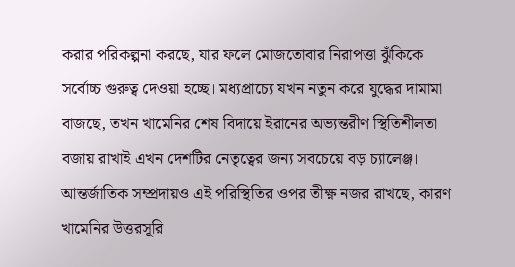করার পরিকল্পনা করছে, যার ফলে মোজতোবার নিরাপত্তা ঝুঁকিকে সর্বোচ্চ গুরুত্ব দেওয়া হচ্ছে। মধ্যপ্রাচ্যে যখন নতুন করে যুদ্ধের দামামা বাজছে, তখন খামেনির শেষ বিদায়ে ইরানের অভ্যন্তরীণ স্থিতিশীলতা বজায় রাখাই এখন দেশটির নেতৃত্বের জন্য সবচেয়ে বড় চ্যালেঞ্জ। আন্তর্জাতিক সম্প্রদায়ও এই পরিস্থিতির ওপর তীক্ষ্ণ নজর রাখছে, কারণ খামেনির উত্তরসূরি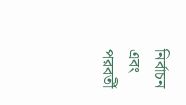নির্বাচন এবং পরবর্তী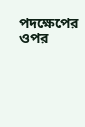পদক্ষেপের ওপর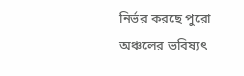নির্ভর করছে পুরো অঞ্চলের ভবিষ্যৎ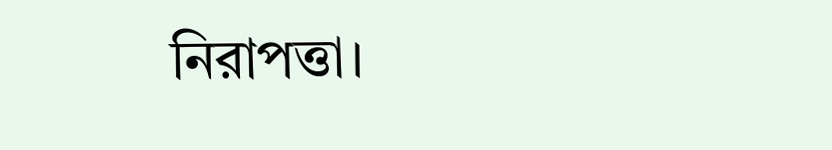নিরাপত্তা।